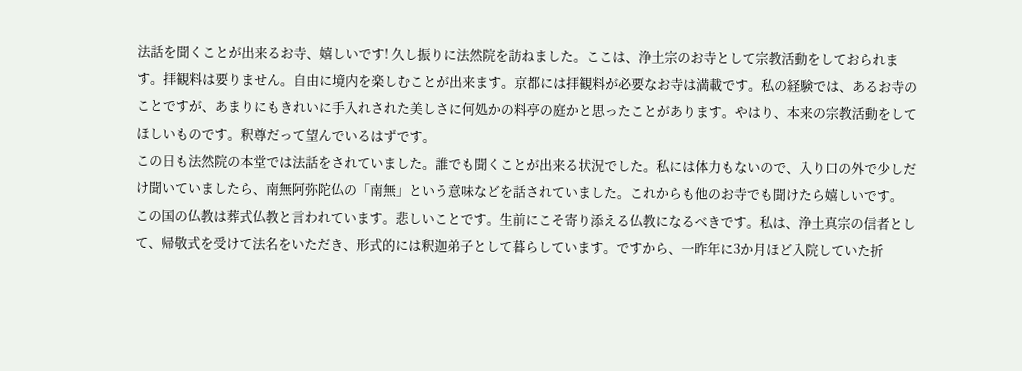法話を聞くことが出来るお寺、嬉しいです! 久し振りに法然院を訪ねました。ここは、浄土宗のお寺として宗教活動をしておられます。拝観料は要りません。自由に境内を楽しむことが出来ます。京都には拝観料が必要なお寺は満載です。私の経験では、あるお寺のことですが、あまりにもきれいに手入れされた美しさに何処かの料亭の庭かと思ったことがあります。やはり、本来の宗教活動をしてほしいものです。釈尊だって望んでいるはずです。
この日も法然院の本堂では法話をされていました。誰でも聞くことが出来る状況でした。私には体力もないので、入り口の外で少しだけ聞いていましたら、南無阿弥陀仏の「南無」という意味などを話されていました。これからも他のお寺でも聞けたら嬉しいです。
この国の仏教は葬式仏教と言われています。悲しいことです。生前にこそ寄り添える仏教になるべきです。私は、浄土真宗の信者として、帰敬式を受けて法名をいただき、形式的には釈迦弟子として暮らしています。ですから、一昨年に3か月ほど入院していた折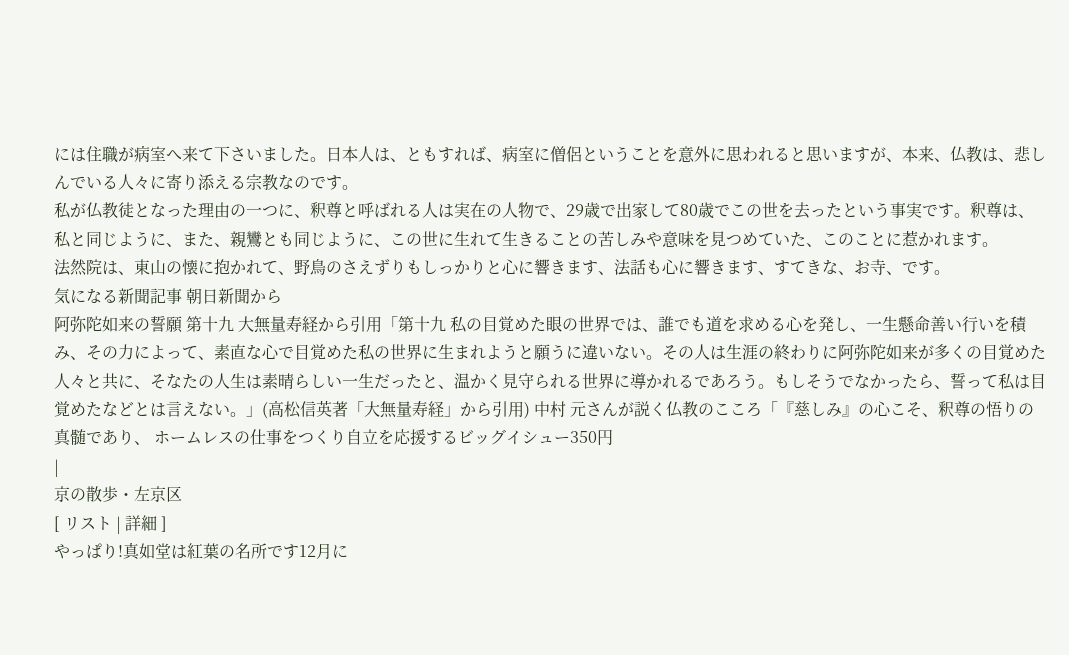には住職が病室へ来て下さいました。日本人は、ともすれば、病室に僧侶ということを意外に思われると思いますが、本来、仏教は、悲しんでいる人々に寄り添える宗教なのです。
私が仏教徒となった理由の一つに、釈尊と呼ばれる人は実在の人物で、29歳で出家して80歳でこの世を去ったという事実です。釈尊は、私と同じように、また、親鸞とも同じように、この世に生れて生きることの苦しみや意味を見つめていた、このことに惹かれます。
法然院は、東山の懐に抱かれて、野鳥のさえずりもしっかりと心に響きます、法話も心に響きます、すてきな、お寺、です。
気になる新聞記事 朝日新聞から
阿弥陀如来の誓願 第十九 大無量寿経から引用「第十九 私の目覚めた眼の世界では、誰でも道を求める心を発し、一生懸命善い行いを積み、その力によって、素直な心で目覚めた私の世界に生まれようと願うに違いない。その人は生涯の終わりに阿弥陀如来が多くの目覚めた人々と共に、そなたの人生は素晴らしい一生だったと、温かく見守られる世界に導かれるであろう。もしそうでなかったら、誓って私は目覚めたなどとは言えない。」(高松信英著「大無量寿経」から引用) 中村 元さんが説く仏教のこころ「『慈しみ』の心こそ、釈尊の悟りの真髄であり、 ホームレスの仕事をつくり自立を応援するビッグイシュー350円
|
京の散歩・左京区
[ リスト | 詳細 ]
やっぱり!真如堂は紅葉の名所です12月に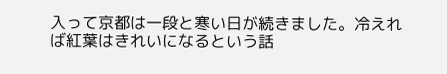入って京都は一段と寒い日が続きました。冷えれば紅葉はきれいになるという話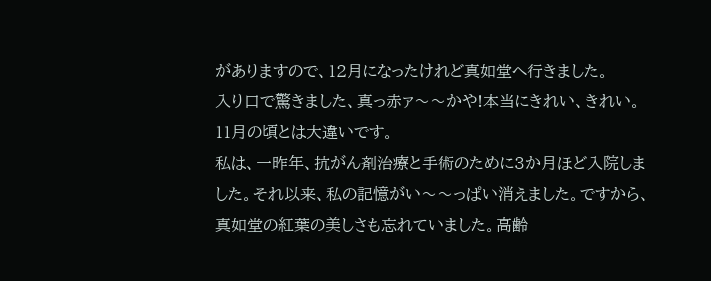がありますので、12月になったけれど真如堂へ行きました。
入り口で驚きました、真っ赤ァ〜〜かや!本当にきれい、きれい。11月の頃とは大違いです。
私は、一昨年、抗がん剤治療と手術のために3か月ほど入院しました。それ以来、私の記憶がい〜〜っぱい消えました。ですから、真如堂の紅葉の美しさも忘れていました。高齢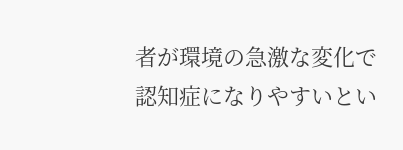者が環境の急激な変化で認知症になりやすいとい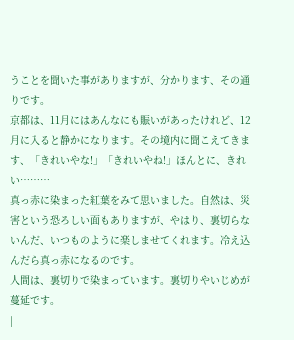うことを聞いた事がありますが、分かります、その通りです。
京都は、11月にはあんなにも賑いがあったけれど、12月に入ると静かになります。その境内に聞こえてきます、「きれいやな!」「きれいやね!」ほんとに、きれい………
真っ赤に染まった紅葉をみて思いました。自然は、災害という恐ろしい面もありますが、やはり、裏切らないんだ、いつものように楽しませてくれます。冷え込んだら真っ赤になるのです。
人間は、裏切りで染まっています。裏切りやいじめが蔓延です。
|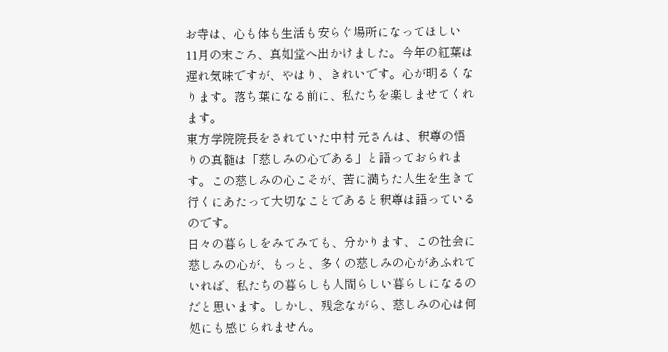お寺は、心も体も生活も安らぐ場所になってほしい 11月の末ごろ、真如堂へ出かけました。今年の紅葉は遅れ気味ですが、やはり、きれいです。心が明るくなります。落ち葉になる前に、私たちを楽しませてくれます。
東方学院院長をされていた中村 元さんは、釈尊の悟りの真髄は「慈しみの心である」と語っておられます。この慈しみの心こそが、苦に満ちた人生を生きて行くにあたって大切なことであると釈尊は語っているのです。
日々の暮らしをみてみても、分かります、この社会に慈しみの心が、もっと、多くの慈しみの心があふれていれば、私たちの暮らしも人間らしい暮らしになるのだと思います。しかし、残念ながら、慈しみの心は何処にも感じられません。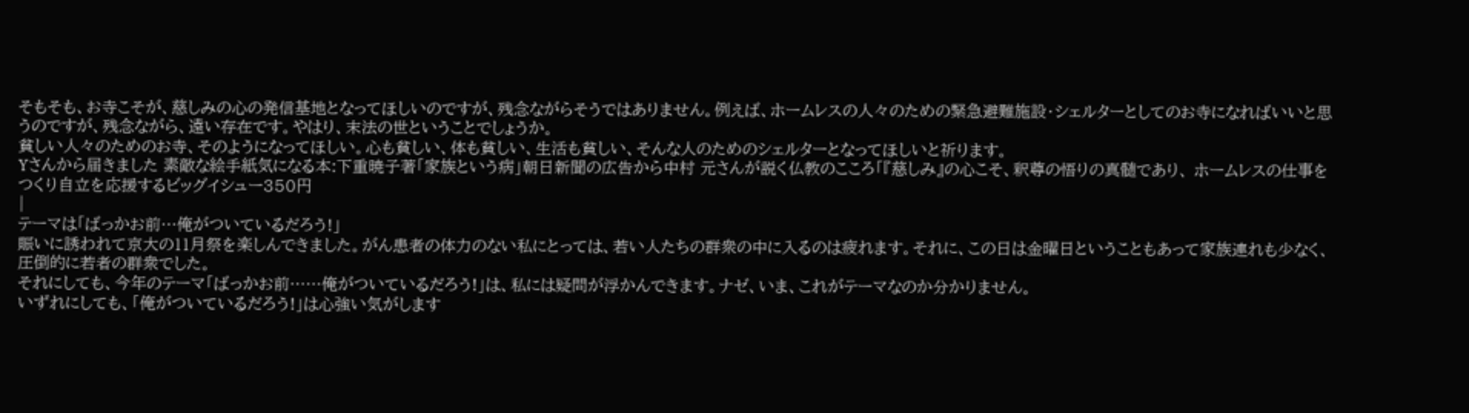そもそも、お寺こそが、慈しみの心の発信基地となってほしいのですが、残念ながらそうではありません。例えば、ホームレスの人々のための緊急避難施設・シェルターとしてのお寺になればいいと思うのですが、残念ながら、遠い存在です。やはり、末法の世ということでしょうか。
貧しい人々のためのお寺、そのようになってほしい。心も貧しい、体も貧しい、生活も貧しい、そんな人のためのシェルターとなってほしいと祈ります。
Yさんから届きました 素敵な絵手紙気になる本:下重暁子著「家族という病」朝日新聞の広告から中村 元さんが説く仏教のこころ「『慈しみ』の心こそ、釈尊の悟りの真髄であり、 ホームレスの仕事をつくり自立を応援するビッグイシュー350円
|
テーマは「ばっかお前…俺がついているだろう!」
賑いに誘われて京大の11月祭を楽しんできました。がん患者の体力のない私にとっては、若い人たちの群衆の中に入るのは疲れます。それに、この日は金曜日ということもあって家族連れも少なく、圧倒的に若者の群衆でした。
それにしても、今年のテーマ「ばっかお前……俺がついているだろう!」は、私には疑問が浮かんできます。ナゼ、いま、これがテーマなのか分かりません。
いずれにしても、「俺がついているだろう!」は心強い気がします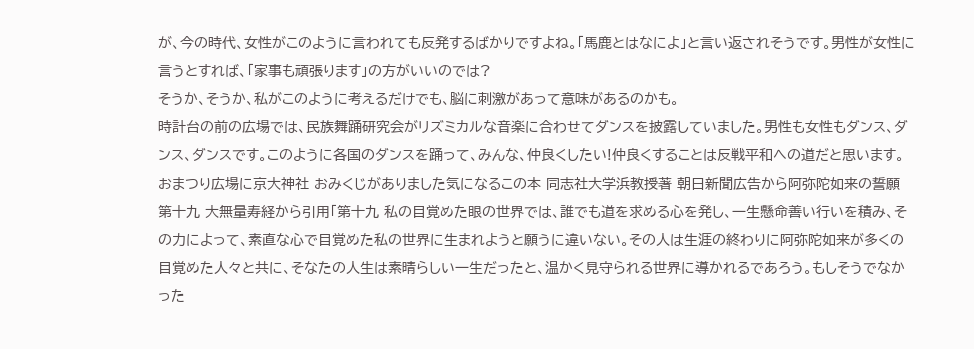が、今の時代、女性がこのように言われても反発するばかりですよね。「馬鹿とはなによ」と言い返されそうです。男性が女性に言うとすれば、「家事も頑張ります」の方がいいのでは?
そうか、そうか、私がこのように考えるだけでも、脳に刺激があって意味があるのかも。
時計台の前の広場では、民族舞踊研究会がリズミカルな音楽に合わせてダンスを披露していました。男性も女性もダンス、ダンス、ダンスです。このように各国のダンスを踊って、みんな、仲良くしたい!仲良くすることは反戦平和への道だと思います。
おまつり広場に京大神社 おみくじがありました気になるこの本 同志社大学浜教授著 朝日新聞広告から阿弥陀如来の誓願 第十九 大無量寿経から引用「第十九 私の目覚めた眼の世界では、誰でも道を求める心を発し、一生懸命善い行いを積み、その力によって、素直な心で目覚めた私の世界に生まれようと願うに違いない。その人は生涯の終わりに阿弥陀如来が多くの目覚めた人々と共に、そなたの人生は素晴らしい一生だったと、温かく見守られる世界に導かれるであろう。もしそうでなかった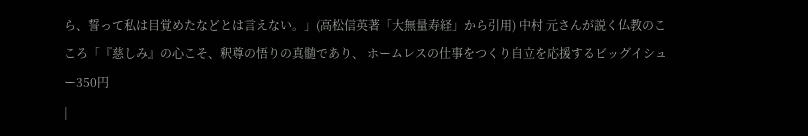ら、誓って私は目覚めたなどとは言えない。」(高松信英著「大無量寿経」から引用) 中村 元さんが説く仏教のこころ「『慈しみ』の心こそ、釈尊の悟りの真髄であり、 ホームレスの仕事をつくり自立を応援するビッグイシュー350円
|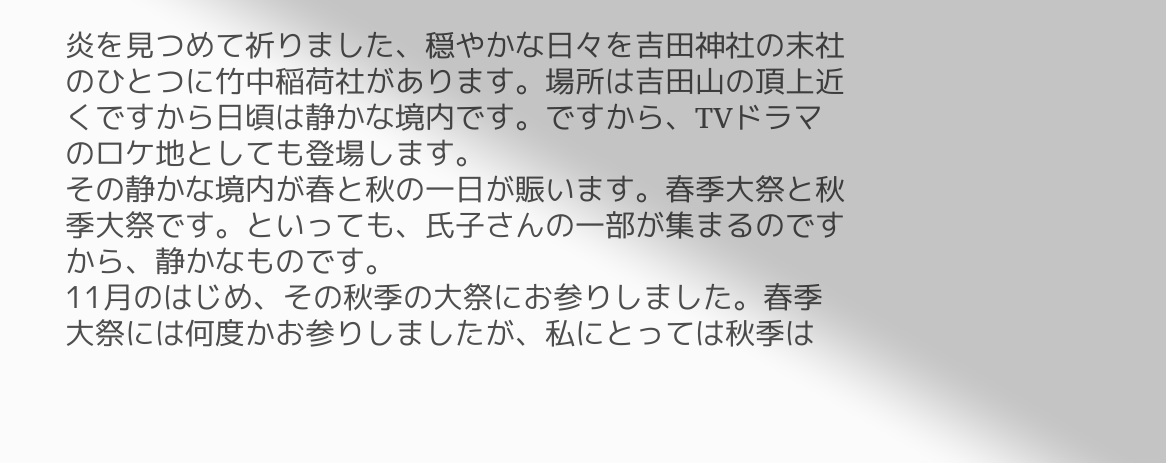炎を見つめて祈りました、穏やかな日々を吉田神社の末社のひとつに竹中稲荷社があります。場所は吉田山の頂上近くですから日頃は静かな境内です。ですから、TVドラマのロケ地としても登場します。
その静かな境内が春と秋の一日が賑います。春季大祭と秋季大祭です。といっても、氏子さんの一部が集まるのですから、静かなものです。
11月のはじめ、その秋季の大祭にお参りしました。春季大祭には何度かお参りしましたが、私にとっては秋季は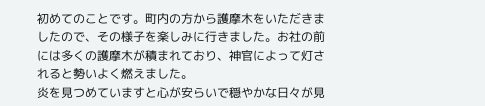初めてのことです。町内の方から護摩木をいただきましたので、その様子を楽しみに行きました。お社の前には多くの護摩木が積まれており、神官によって灯されると勢いよく燃えました。
炎を見つめていますと心が安らいで穏やかな日々が見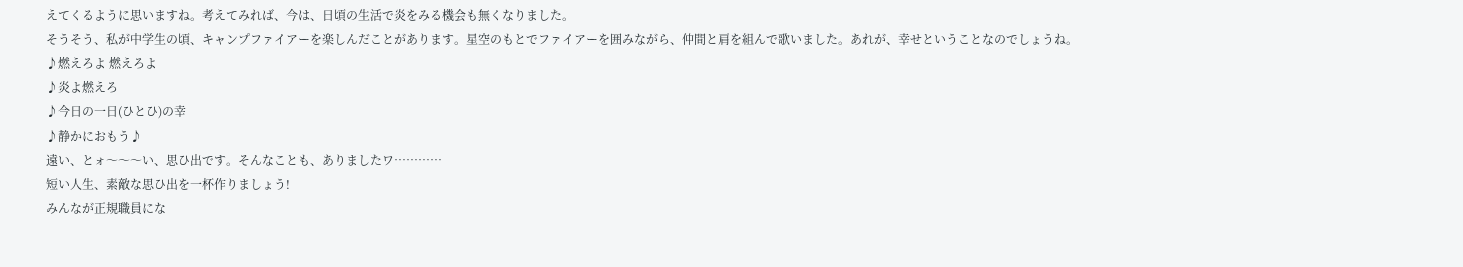えてくるように思いますね。考えてみれば、今は、日頃の生活で炎をみる機会も無くなりました。
そうそう、私が中学生の頃、キャンプファイアーを楽しんだことがあります。星空のもとでファイアーを囲みながら、仲間と肩を組んで歌いました。あれが、幸せということなのでしょうね。
♪燃えろよ 燃えろよ
♪炎よ燃えろ
♪今日の一日(ひとひ)の幸
♪静かにおもう♪
遠い、とォ〜〜〜い、思ひ出です。そんなことも、ありましたワ…………
短い人生、素敵な思ひ出を一杯作りましょう!
みんなが正規職員にな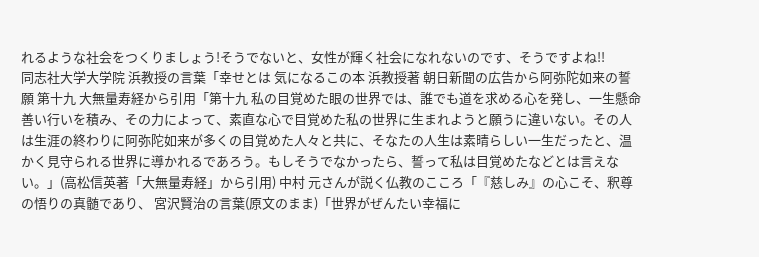れるような社会をつくりましょう!そうでないと、女性が輝く社会になれないのです、そうですよね!!
同志社大学大学院 浜教授の言葉「幸せとは 気になるこの本 浜教授著 朝日新聞の広告から阿弥陀如来の誓願 第十九 大無量寿経から引用「第十九 私の目覚めた眼の世界では、誰でも道を求める心を発し、一生懸命善い行いを積み、その力によって、素直な心で目覚めた私の世界に生まれようと願うに違いない。その人は生涯の終わりに阿弥陀如来が多くの目覚めた人々と共に、そなたの人生は素晴らしい一生だったと、温かく見守られる世界に導かれるであろう。もしそうでなかったら、誓って私は目覚めたなどとは言えない。」(高松信英著「大無量寿経」から引用) 中村 元さんが説く仏教のこころ「『慈しみ』の心こそ、釈尊の悟りの真髄であり、 宮沢賢治の言葉(原文のまま)「世界がぜんたい幸福に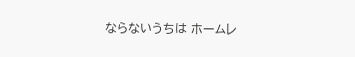ならないうちは ホームレ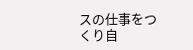スの仕事をつくり自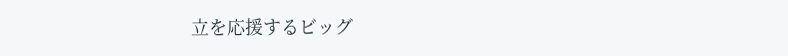立を応援するビッグ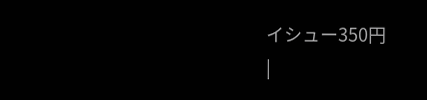イシュー350円
|